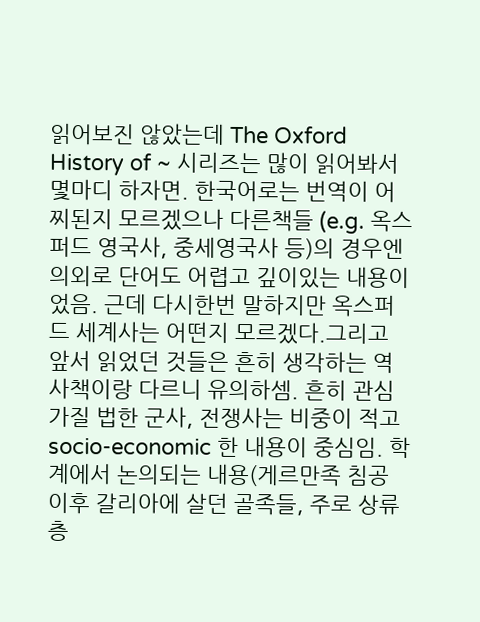읽어보진 않았는데 The Oxford History of ~ 시리즈는 많이 읽어봐서 몇마디 하자면. 한국어로는 번역이 어찌된지 모르겠으나 다른책들 (e.g. 옥스퍼드 영국사, 중세영국사 등)의 경우엔 의외로 단어도 어렵고 깊이있는 내용이었음. 근데 다시한번 말하지만 옥스퍼드 세계사는 어떤지 모르겠다.그리고 앞서 읽었던 것들은 흔히 생각하는 역사책이랑 다르니 유의하셈. 흔히 관심가질 법한 군사, 전쟁사는 비중이 적고 socio-economic 한 내용이 중심임. 학계에서 논의되는 내용(게르만족 침공 이후 갈리아에 살던 골족들, 주로 상류층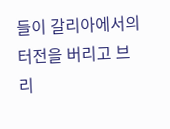들이 갈리아에서의 터전을 버리고 브리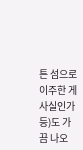튼 섬으로 이주한 게 사실인가 등)도 가끔 나오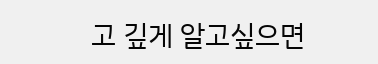고 깊게 알고싶으면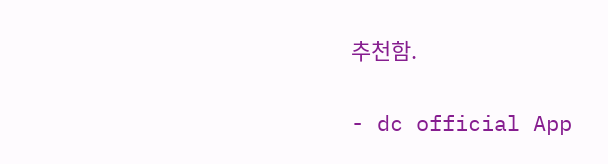추천함.

- dc official App